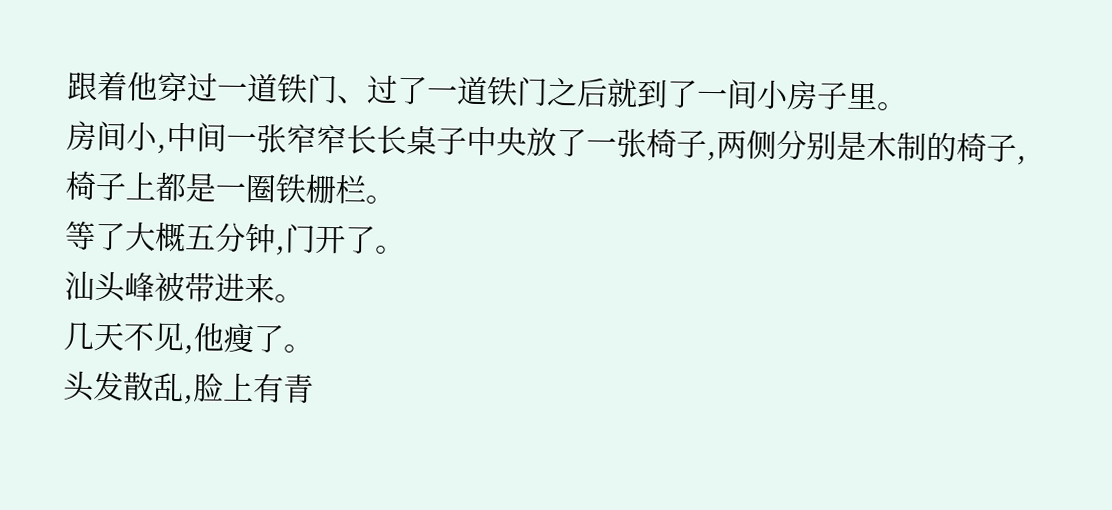跟着他穿过一道铁门、过了一道铁门之后就到了一间小房子里。
房间小,中间一张窄窄长长桌子中央放了一张椅子,两侧分别是木制的椅子,椅子上都是一圈铁栅栏。
等了大概五分钟,门开了。
汕头峰被带进来。
几天不见,他瘦了。
头发散乱,脸上有青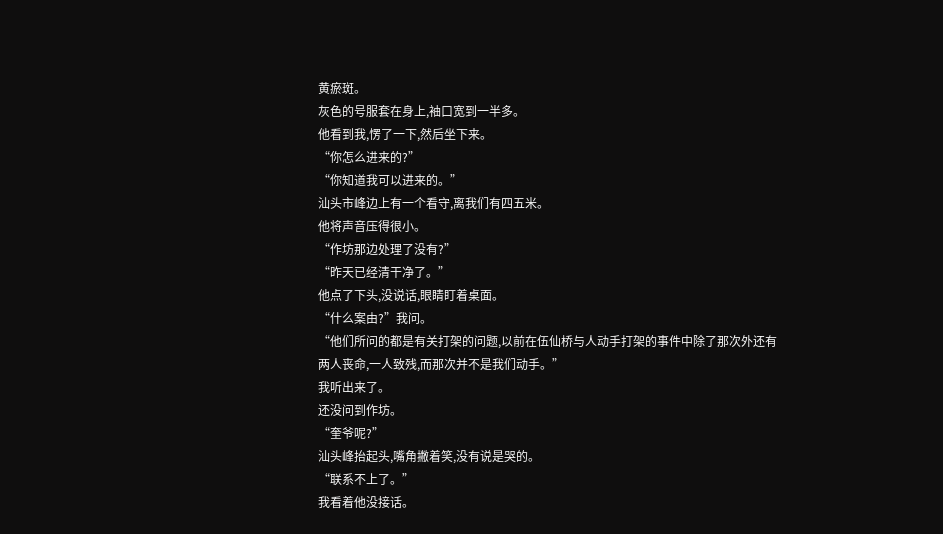黄瘀斑。
灰色的号服套在身上,袖口宽到一半多。
他看到我,愣了一下,然后坐下来。
“你怎么进来的?”
“你知道我可以进来的。”
汕头市峰边上有一个看守,离我们有四五米。
他将声音压得很小。
“作坊那边处理了没有?”
“昨天已经清干净了。”
他点了下头,没说话,眼睛盯着桌面。
“什么案由?”我问。
“他们所问的都是有关打架的问题,以前在伍仙桥与人动手打架的事件中除了那次外还有两人丧命,一人致残,而那次并不是我们动手。”
我听出来了。
还没问到作坊。
“奎爷呢?”
汕头峰抬起头,嘴角撇着笑,没有说是哭的。
“联系不上了。”
我看着他没接话。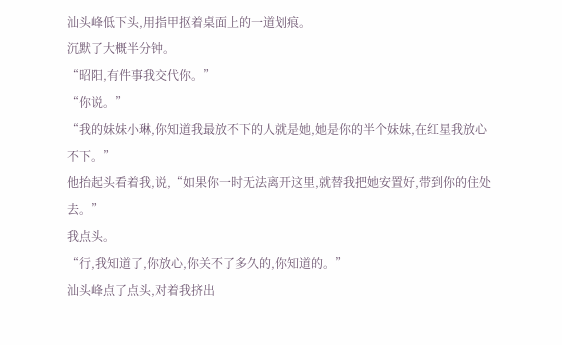汕头峰低下头,用指甲抠着桌面上的一道划痕。
沉默了大概半分钟。
“昭阳,有件事我交代你。”
“你说。”
“我的妹妹小琳,你知道我最放不下的人就是她,她是你的半个妹妹,在红星我放心不下。”
他抬起头看着我,说,“如果你一时无法离开这里,就替我把她安置好,带到你的住处去。”
我点头。
“行,我知道了,你放心,你关不了多久的,你知道的。”
汕头峰点了点头,对着我挤出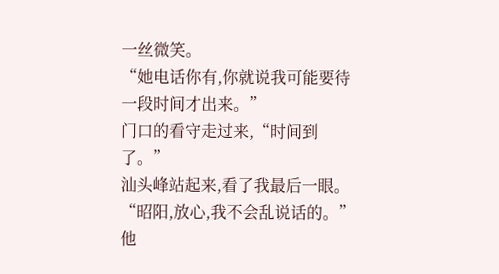一丝微笑。
“她电话你有,你就说我可能要待一段时间才出来。”
门口的看守走过来,“时间到了。”
汕头峰站起来,看了我最后一眼。
“昭阳,放心,我不会乱说话的。”
他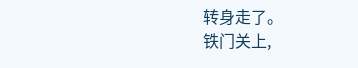转身走了。
铁门关上,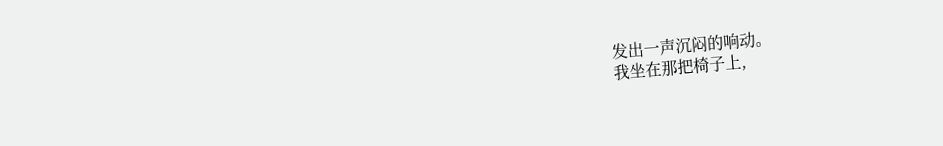发出一声沉闷的响动。
我坐在那把椅子上,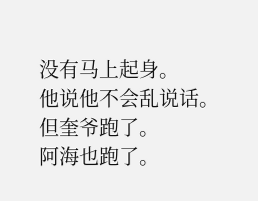没有马上起身。
他说他不会乱说话。
但奎爷跑了。
阿海也跑了。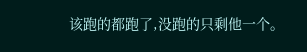该跑的都跑了,没跑的只剩他一个。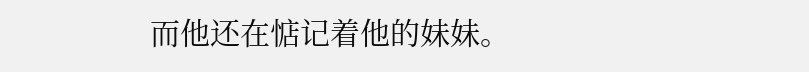而他还在惦记着他的妹妹。